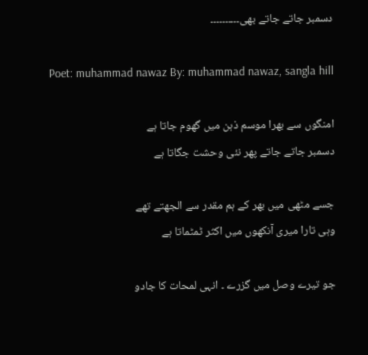دسمبر جاتے جاتے بھی۔۔۔۔۔۔۔۔۔۔

Poet: muhammad nawaz By: muhammad nawaz, sangla hill

امنگوں سے بھرا موسم ذہن میں گھوم جاتا ہے
دسمبر جاتے جاتے پھر نئی وحشت جگاتا ہے

جسے مٹھی میں بھر کے ہم مقدر سے الجھتے تھے
وہی تارا میری آنکھوں میں اکثر ٹمٹماتا ہے

جو تیرے وصل میں گزرے ۔ انہی لمحات کا جادو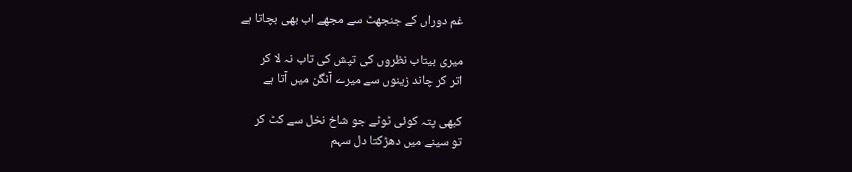غم دوراں کے جنجھٹ سے مجھے اب بھی بچاتا ہے

میری بیتاب نظروں کی تپش کی تاب نہ لا کر
اتر کر چاند زینوں سے میرے آنگن میں آتا ہے

کبھی پتہ کوئی ٹوٹے جو شاخ نخل سے کٹ کر
تو سینے میں دھڑکتا دل سہم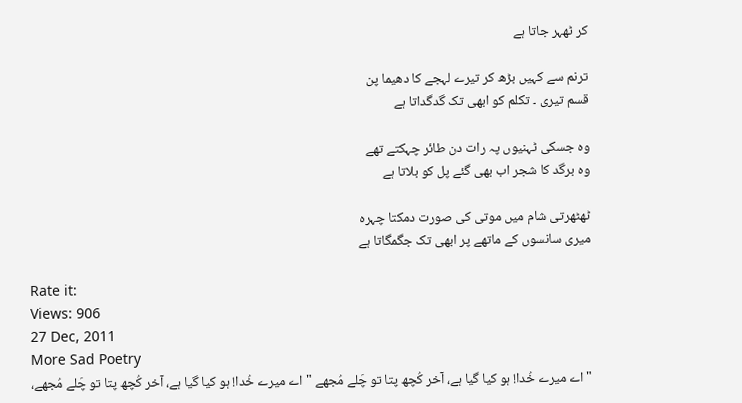کر ٹھہر جاتا ہے

ترنم سے کہیں بڑھ کر تیرے لہجے کا دھیما پن
قسم تیری ۔ تکلم کو ابھی تک گدگداتا ہے

وہ جسکی ٹہنیوں پہ رات دن طائر چہکتے تھے
وہ برگد کا شجر اب بھی گئے پل کو بلاتا ہے

ٹھٹھرتی شام میں موتی کی صورت دمکتا چہرہ
میری سانسوں کے ماتھے پر ابھی تک جگمگاتا ہے

Rate it:
Views: 906
27 Dec, 2011
More Sad Poetry
" اے میرے خُدا! ہو کیا گیا ہے، آخر کُچھ پتا تو چَلے مُجھے " اے میرے خُدا! ہو کیا گیا ہے، آخر کُچھ پتا تو چَلے مُجھے،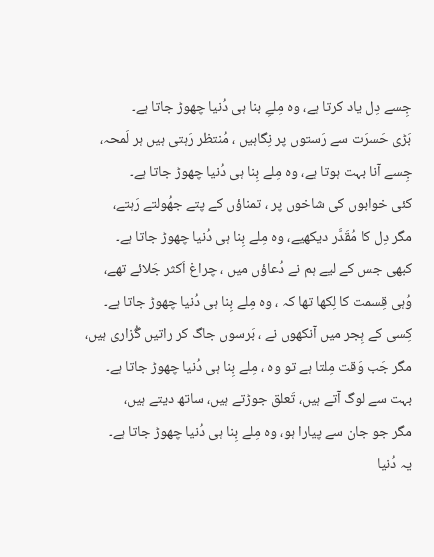جِسے دِل یاد کرتا ہے، وہ مِلےِ بنا ہی دُنیا چھوڑ جاتا ہے۔
بَڑی حَسرَت سے رَستوں پر نِگاہیں ، مُنتظر رَہتی ہیں ہر لَمحہ،
جِسے آنا بہت ہوتا ہے، وہ مِلے بِنا ہی دُنیا چھوڑ جاتا ہے۔
کئی خوابوں کی شاخوں پر ، تمناؤں کے پتے جھُولتے رَہتے،
مگر دِل کا مُقَدَّر دیکھیے، وہ مِلے بِنا ہی دُنیا چھوڑ جاتا ہے۔
کبھی جس کے لیے ہم نے دُعاؤں میں ، چراغ اَکثر جَلائے تھے،
وُہی قِسمت کا لِکھا تھا کہ ، وہ مِلے بِنا ہی دُنیا چھوڑ جاتا ہے۔
کِسی کے ہِجر میں آنکھوں نے ، بَرسوں جاگ کر راتیں گُزاری ہیں،
مگر جَب وَقت مِلتا ہے تو وہ ، مِلے بِنا ہی دُنیا چھوڑ جاتا ہے۔
بہت سے لوگ آتے ہیں، تَعلق جوڑتے ہیں، ساتھ دیتے ہیں،
مگر جو جان سے پیارا ہو، وہ مِلے بِنا ہی دُنیا چھوڑ جاتا ہے۔
یہ دُنیا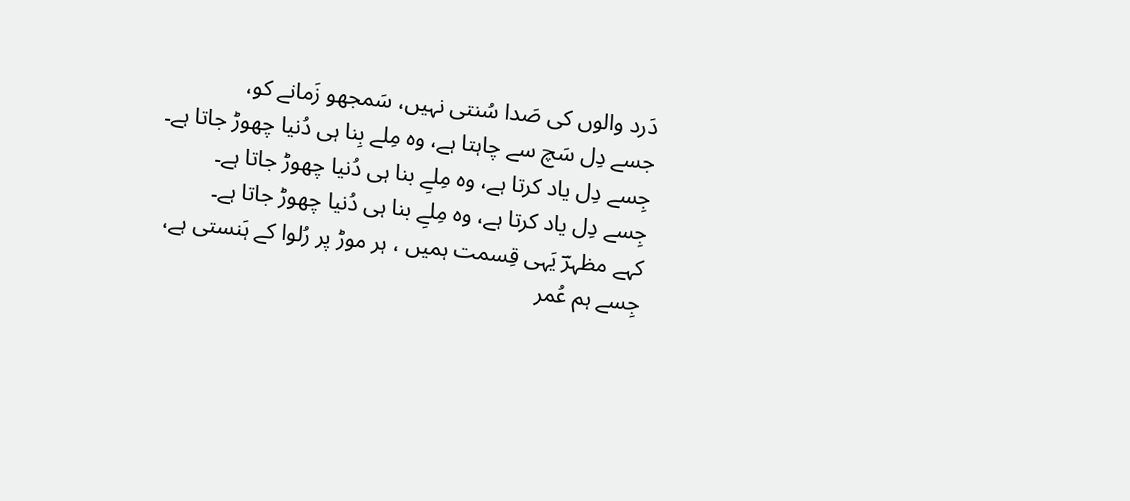دَرد والوں کی صَدا سُنتی نہیں، سَمجھو زَمانے کو،
جسے دِل سَچ سے چاہتا ہے، وہ مِلے بِنا ہی دُنیا چھوڑ جاتا ہے۔
جِسے دِل یاد کرتا ہے، وہ مِلےِ بنا ہی دُنیا چھوڑ جاتا ہے۔
جِسے دِل یاد کرتا ہے، وہ مِلےِ بنا ہی دُنیا چھوڑ جاتا ہے۔
کہے مظہرؔ یَہی قِسمت ہمیں ، ہر موڑ پر رُلوا کے ہَنستی ہے،
جِسے ہم عُمر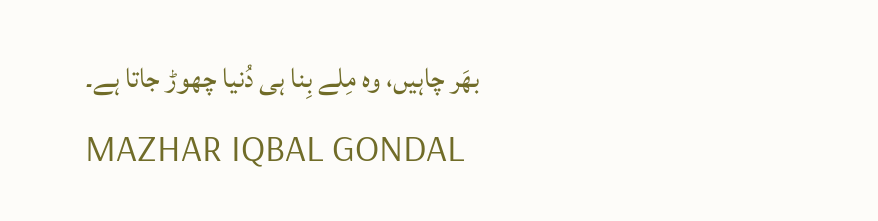بھَر چاہیں، وہ مِلے بِنا ہی دُنیا چھوڑ جاتا ہے۔
MAZHAR IQBAL GONDAL